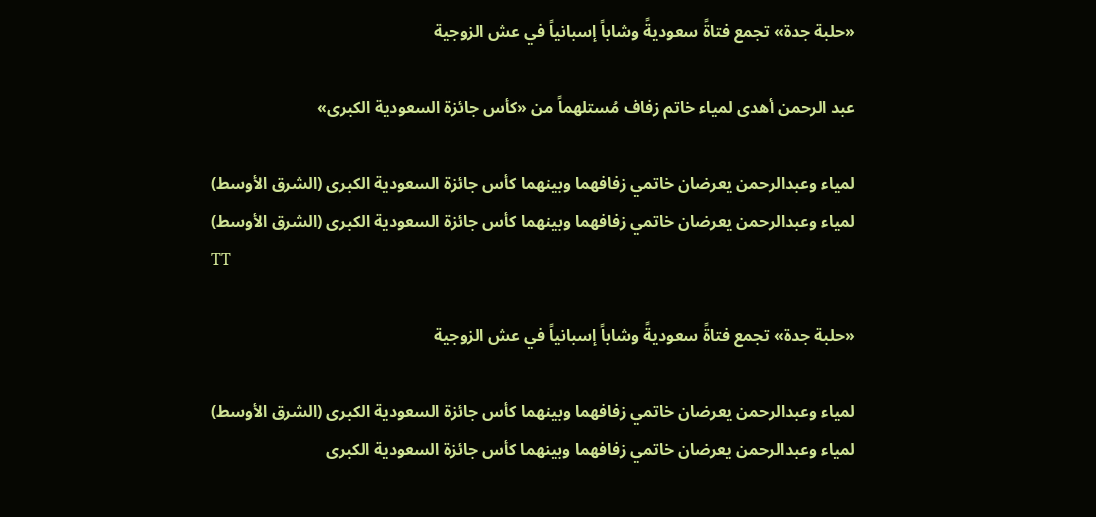«حلبة جدة» تجمع فتاةً سعوديةً وشاباً إسبانياً في عش الزوجية

عبد الرحمن أهدى لمياء خاتم زفاف مُستلهماً من «كأس جائزة السعودية الكبرى»

لمياء وعبدالرحمن يعرضان خاتمي زفافهما وبينهما كأس جائزة السعودية الكبرى (الشرق الأوسط)
لمياء وعبدالرحمن يعرضان خاتمي زفافهما وبينهما كأس جائزة السعودية الكبرى (الشرق الأوسط)
TT

«حلبة جدة» تجمع فتاةً سعوديةً وشاباً إسبانياً في عش الزوجية

لمياء وعبدالرحمن يعرضان خاتمي زفافهما وبينهما كأس جائزة السعودية الكبرى (الشرق الأوسط)
لمياء وعبدالرحمن يعرضان خاتمي زفافهما وبينهما كأس جائزة السعودية الكبرى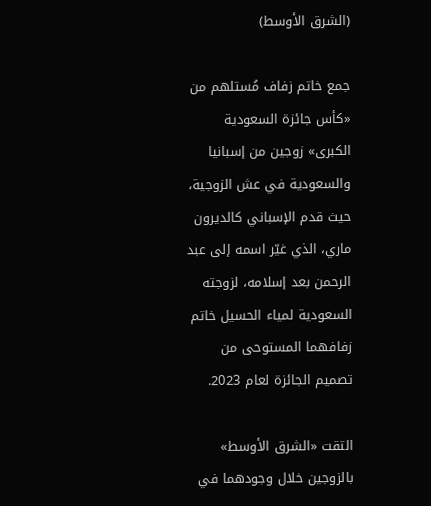(الشرق الأوسط)

جمع خاتم زفاف مُستلهم من «كأس جائزة السعودية الكبرى» زوجين من إسبانيا والسعودية في عش الزوجية، حيث قدم الإسباني كالديرون ماري، الذي غيّر اسمه إلى عبد الرحمن بعد إسلامه، لزوجته السعودية لمياء الحسيل خاتم زفافهما المستوحى من تصميم الجائزة لعام 2023.

التقت «الشرق الأوسط» بالزوجين خلال وجودهما في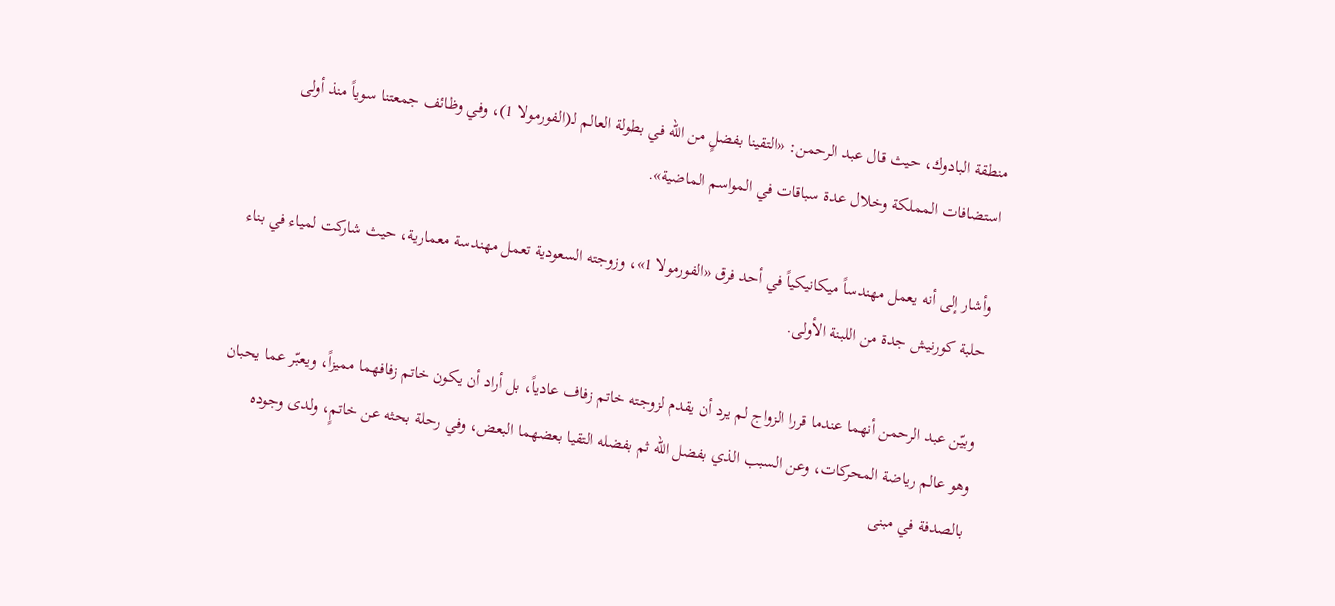منطقة البادوك، حيث قال عبد الرحمن: «التقينا بفضلٍ من الله في بطولة العالم لـ(الفورمولا 1)، وفي وظائف جمعتنا سوياً منذ أولى استضافات المملكة وخلال عدة سباقات في المواسم الماضية».

وأشار إلى أنه يعمل مهندساً ميكانيكياً في أحد فرق «الفورمولا 1»، وزوجته السعودية تعمل مهندسة معمارية، حيث شاركت لمياء في بناء حلبة كورنيش جدة من اللبنة الأولى.

وبيّن عبد الرحمن أنهما عندما قررا الزواج لم يرد أن يقدم لزوجته خاتم زفاف عادياً، بل أراد أن يكون خاتم زفافهما مميزاً، ويعبّر عما يحبان وهو عالم رياضة المحركات، وعن السبب الذي بفضل الله ثم بفضله التقيا بعضهما البعض، وفي رحلة بحثه عن خاتمٍ، ولدى وجوده بالصدفة في مبنى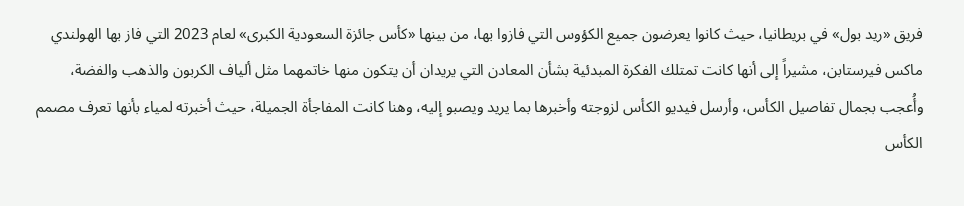فريق «ريد بول» في بريطانيا، حيث كانوا يعرضون جميع الكؤوس التي فازوا بها، من بينها «كأس جائزة السعودية الكبرى» لعام 2023 التي فاز بها الهولندي ماكس فيرستابن، مشيراً إلى أنها كانت تمتلك الفكرة المبدئية بشأن المعادن التي يريدان أن يتكون منها خاتمهما مثل ألياف الكربون والذهب والفضة، وأُعجب بجمال تفاصيل الكأس، وأرسل فيديو الكأس لزوجته وأخبرها بما يريد ويصبو إليه، وهنا كانت المفاجأة الجميلة، حيث أخبرته لمياء بأنها تعرف مصمم الكأس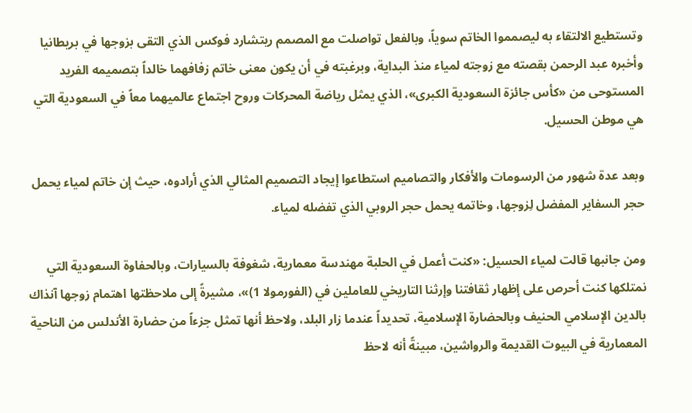وتستطيع الالتقاء به ليصمموا الخاتم سوياً، وبالفعل تواصلت مع المصمم ريتشارد فوكس الذي التقى بزوجها في بريطانيا وأخبره عبد الرحمن بقصته مع زوجته لمياء منذ البداية، وبرغبته في أن يكون معنى خاتم زفافهما خالداً بتصميمه الفريد المستوحى من «كأس جائزة السعودية الكبرى»، الذي يمثل رياضة المحركات وروح اجتماع عالميهما معاً في السعودية التي هي موطن الحسيل.

وبعد عدة شهور من الرسومات والأفكار والتصاميم استطاعوا إيجاد التصميم المثالي الذي أرادوه، حيث إن خاتم لمياء يحمل حجر السفاير المفضل لِزوجها، وخاتمه يحمل حجر الروبي الذي تفضله لمياء.

ومن جانبها قالت لمياء الحسيل: «كنت أعمل في الحلبة مهندسة معمارية، شغوفة بالسيارات، وبالحفاوة السعودية التي نمتلكها كنت أحرص على إظهار ثقافتنا وإرثنا التاريخي للعاملين في (الفورمولا 1)»، مشيرةً إلى ملاحظتها اهتمام زوجها آنذاك بالدين الإسلامي الحنيف وبالحضارة الإسلامية، تحديداً عندما زار البلد، ولاحظ أنها تمثل جزءاً من حضارة الأندلس من الناحية المعمارية في البيوت القديمة والرواشين، مبينةً أنه لاحظ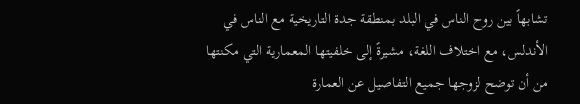تشابهاً بين روح الناس في البلد بمنطقة جدة التاريخية مع الناس في الأندلس، مع اختلاف اللغة، مشيرةً إلى خلفيتها المعمارية التي مكنتها من أن توضح لزوجها جميع التفاصيل عن العمارة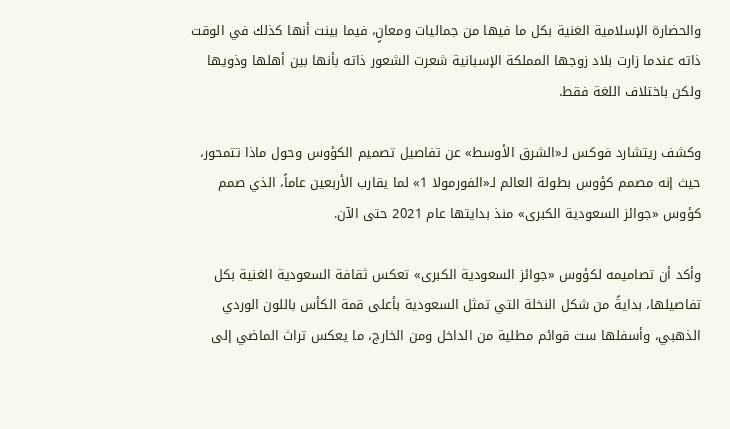والحضارة الإسلامية الغنية بكل ما فيها من جماليات ومعانٍ، فيما بينت أنها كذلك في الوقت ذاته عندما زارت بلاد زوجها المملكة الإسبانية شعرت الشعور ذاته بأنها بين أهلها وذويها ولكن باختلاف اللغة فقط.

وكشف ريتشارد فوكس لـ«الشرق الأوسط» عن تفاصيل تصميم الكؤوس وحول ماذا تتمحور، حيث إنه مصمم كؤوس بطولة العالم لـ«الفورمولا 1» لما يقارب الأربعين عاماً، الذي صمم كؤوس «جوائز السعودية الكبرى» منذ بدايتها عام 2021 حتى الآن.

وأكد أن تصاميمه لكؤوس «جوائز السعودية الكبرى» تعكس ثقافة السعودية الغنية بكل تفاصيلها، بدايةً من شكل النخلة التي تمثل السعودية بأعلى قمة الكأس باللون الوردي الذهبي، وأسفلها ست قوائم مطلية من الداخل ومن الخارج، ما يعكس تراث الماضي إلى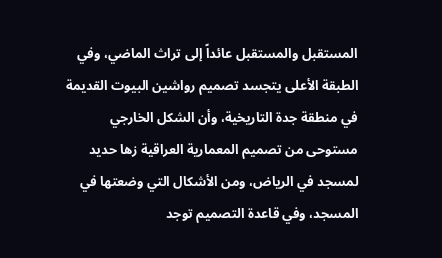المستقبل والمستقبل عائداً إلى تراث الماضي، وفي الطبقة الأعلى يتجسد تصميم رواشين البيوت القديمة في منطقة جدة التاريخية، وأن الشكل الخارجي مستوحى من تصميم المعمارية العراقية زها حديد لمسجد في الرياض، ومن الأشكال التي وضعتها في المسجد، وفي قاعدة التصميم توجد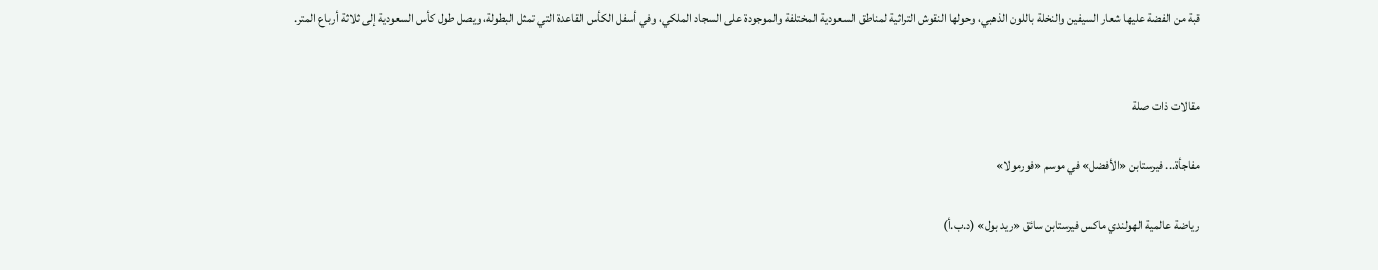قبة من الفضة عليها شعار السيفين والنخلة باللون الذهبي، وحولها النقوش التراثية لمناطق السعودية المختلفة والموجودة على السجاد الملكي، وفي أسفل الكأس القاعدة التي تمثل البطولة، ويصل طول كأس السعودية إلى ثلاثة أرباع المتر.


مقالات ذات صلة

مفاجأة... فيرستابن «الأفضل» في موسم «فورمولا»

رياضة عالمية الهولندي ماكس فيرستابن سائق «ريد بول» (د.ب.أ)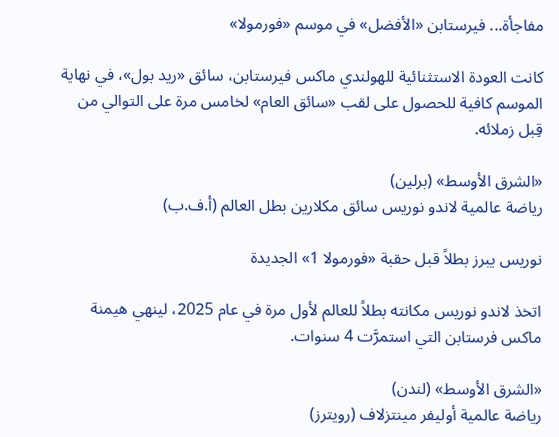مفاجأة... فيرستابن «الأفضل» في موسم «فورمولا»

كانت العودة الاستثنائية للهولندي ماكس فيرستابن، سائق «ريد بول»، في نهاية الموسم كافية للحصول على لقب «سائق العام» لخامس مرة على التوالي من قِبل زملائه.

«الشرق الأوسط» (برلين)
رياضة عالمية لاندو نوريس سائق مكلارين بطل العالم (أ.ف.ب)

نوريس يبرز بطلاً قبل حقبة «فورمولا 1» الجديدة

اتخذ لاندو نوريس مكانته بطلاً للعالم لأول مرة في عام 2025، لينهي هيمنة ماكس فرستابن التي استمرَّت 4 سنوات.

«الشرق الأوسط» (لندن)
رياضة عالمية أوليفر مينتزلاف (رويترز)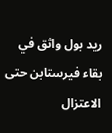ريد بول واثق في بقاء فيرستابن حتى الاعتزال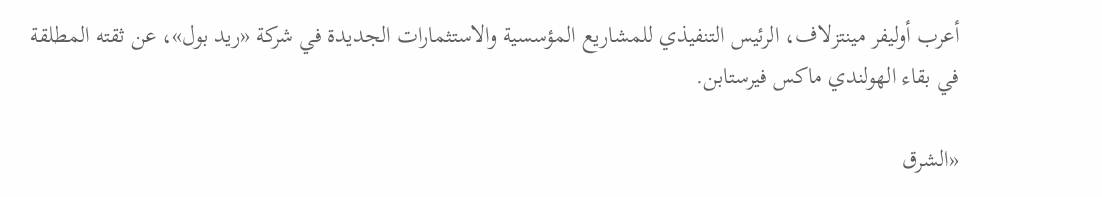أعرب أوليفر مينتزلاف، الرئيس التنفيذي للمشاريع المؤسسية والاستثمارات الجديدة في شركة «ريد بول»، عن ثقته المطلقة في بقاء الهولندي ماكس فيرستابن.

«الشرق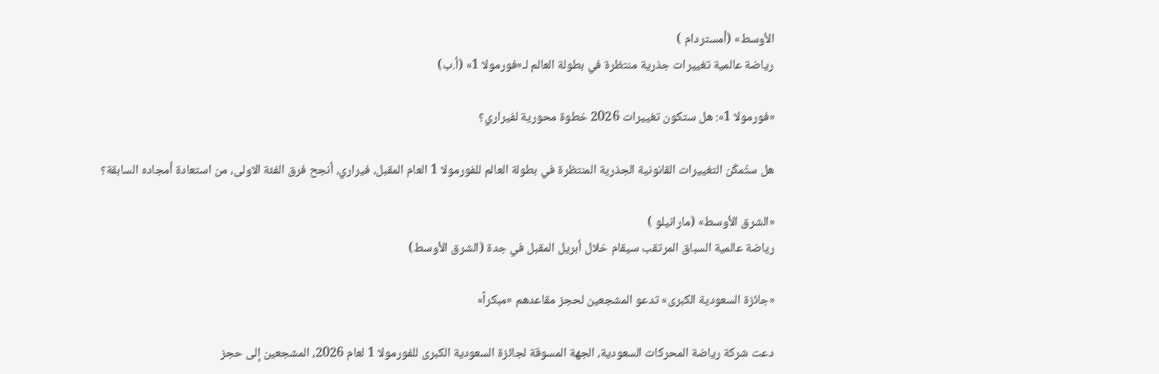الأوسط» (أمستردام )
رياضة عالمية تغييرات جذرية منتظرة في بطولة العالم لـ«فورمولا 1» (أ.ب)

«فورمولا 1»: هل ستكون تغييرات 2026 خطوة محورية لفيراري؟

هل ستُمكّن التغييرات القانونية الجذرية المنتظرة في بطولة العالم للفورمولا 1 العام المقبل، فيراري، أنجح فرق الفئة الاولى، من استعادة أمجاده السابقة؟

«الشرق الأوسط» (مارانيلو )
رياضة عالمية السباق المرتقب سيقام خلال أبريل المقبل في جدة (الشرق الأوسط)

«جائزة السعودية الكبرى» تدعو المشجعين لحجز مقاعدهم «مبكراً»

دعت شركة رياضة المحركات السعودية، الجهة المسوقة لجائزة السعودية الكبرى للفورمولا 1 لعام 2026، المشجعين إلى حجز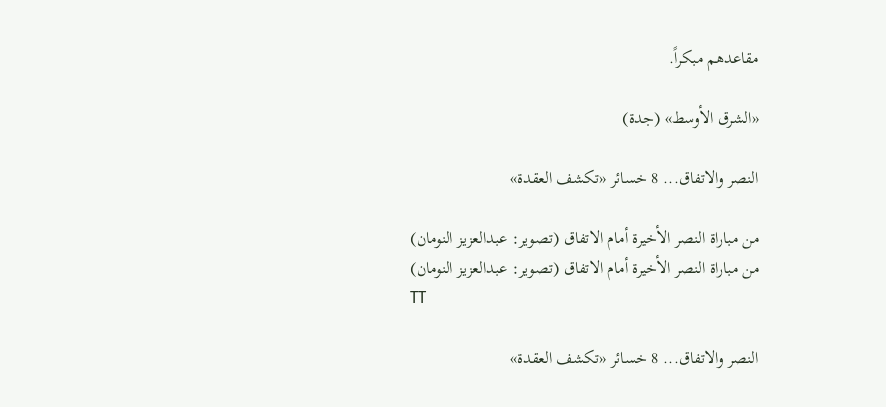مقاعدهم مبكراً.

«الشرق الأوسط» (جدة)

النصر والاتفاق... 8 خسائر «تكشف العقدة»

من مباراة النصر الأخيرة أمام الاتفاق (تصوير: عبدالعزيز النومان)
من مباراة النصر الأخيرة أمام الاتفاق (تصوير: عبدالعزيز النومان)
TT

النصر والاتفاق... 8 خسائر «تكشف العقدة»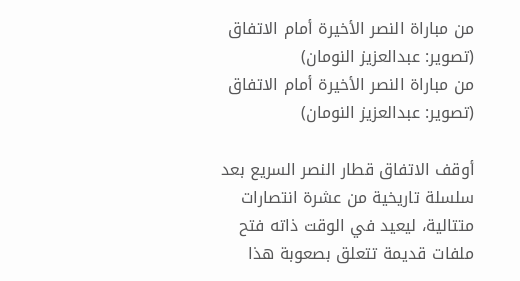من مباراة النصر الأخيرة أمام الاتفاق (تصوير: عبدالعزيز النومان)
من مباراة النصر الأخيرة أمام الاتفاق (تصوير: عبدالعزيز النومان)

أوقف الاتفاق قطار النصر السريع بعد سلسلة تاريخية من عشرة انتصارات متتالية، ليعيد في الوقت ذاته فتح ملفات قديمة تتعلق بصعوبة هذا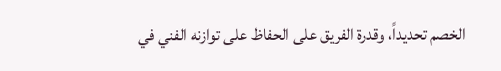الخصم تحديداً، وقدرة الفريق على الحفاظ على توازنه الفني في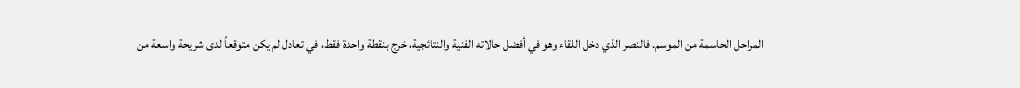المراحل الحاسمة من الموسم. فالنصر الذي دخل اللقاء وهو في أفضل حالاته الفنية والنتائجية، خرج بنقطة واحدة فقط، في تعادل لم يكن متوقعاً لدى شريحة واسعة من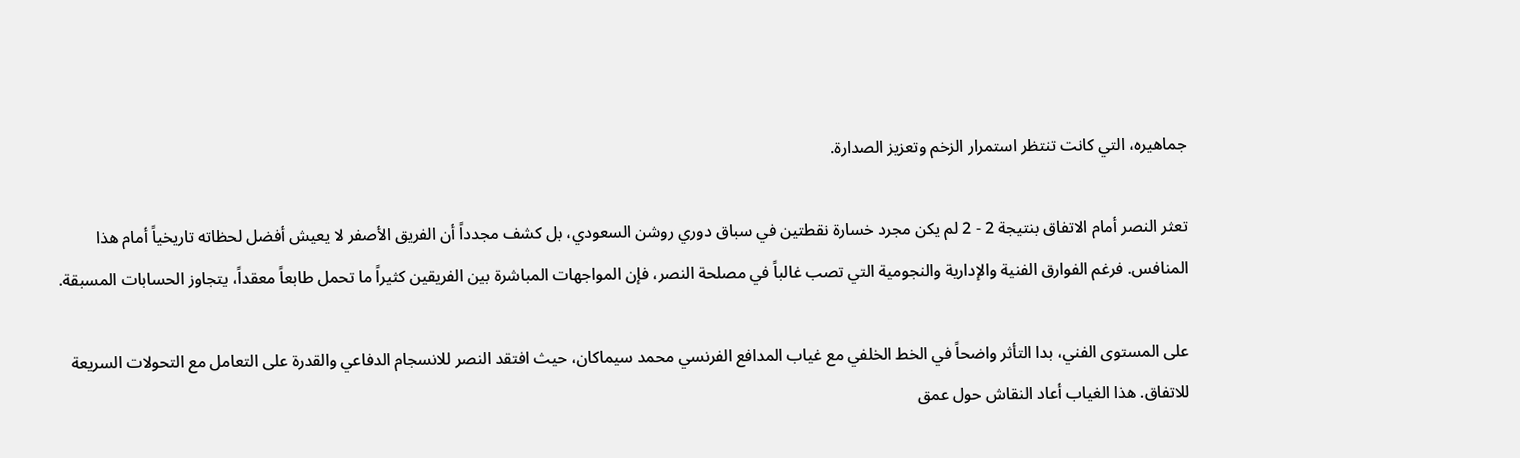جماهيره، التي كانت تنتظر استمرار الزخم وتعزيز الصدارة.

تعثر النصر أمام الاتفاق بنتيجة 2 - 2 لم يكن مجرد خسارة نقطتين في سباق دوري روشن السعودي، بل كشف مجدداً أن الفريق الأصفر لا يعيش أفضل لحظاته تاريخياً أمام هذا المنافس. فرغم الفوارق الفنية والإدارية والنجومية التي تصب غالباً في مصلحة النصر، فإن المواجهات المباشرة بين الفريقين كثيراً ما تحمل طابعاً معقداً، يتجاوز الحسابات المسبقة.

على المستوى الفني، بدا التأثر واضحاً في الخط الخلفي مع غياب المدافع الفرنسي محمد سيماكان، حيث افتقد النصر للانسجام الدفاعي والقدرة على التعامل مع التحولات السريعة للاتفاق. هذا الغياب أعاد النقاش حول عمق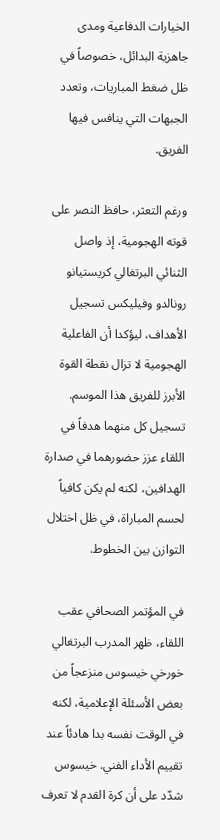الخيارات الدفاعية ومدى جاهزية البدائل، خصوصاً في ظل ضغط المباريات، وتعدد الجبهات التي ينافس فيها الفريق.

ورغم التعثر، حافظ النصر على قوته الهجومية، إذ واصل الثنائي البرتغالي كريستيانو رونالدو وفيليكس تسجيل الأهداف، ليؤكدا أن الفاعلية الهجومية لا تزال نقطة القوة الأبرز للفريق هذا الموسم. تسجيل كل منهما هدفاً في اللقاء عزز حضورهما في صدارة الهدافين، لكنه لم يكن كافياً لحسم المباراة، في ظل اختلال التوازن بين الخطوط.

في المؤتمر الصحافي عقب اللقاء، ظهر المدرب البرتغالي خورخي خيسوس منزعجاً من بعض الأسئلة الإعلامية، لكنه في الوقت نفسه بدا هادئاً عند تقييم الأداء الفني. خيسوس شدّد على أن كرة القدم لا تعرف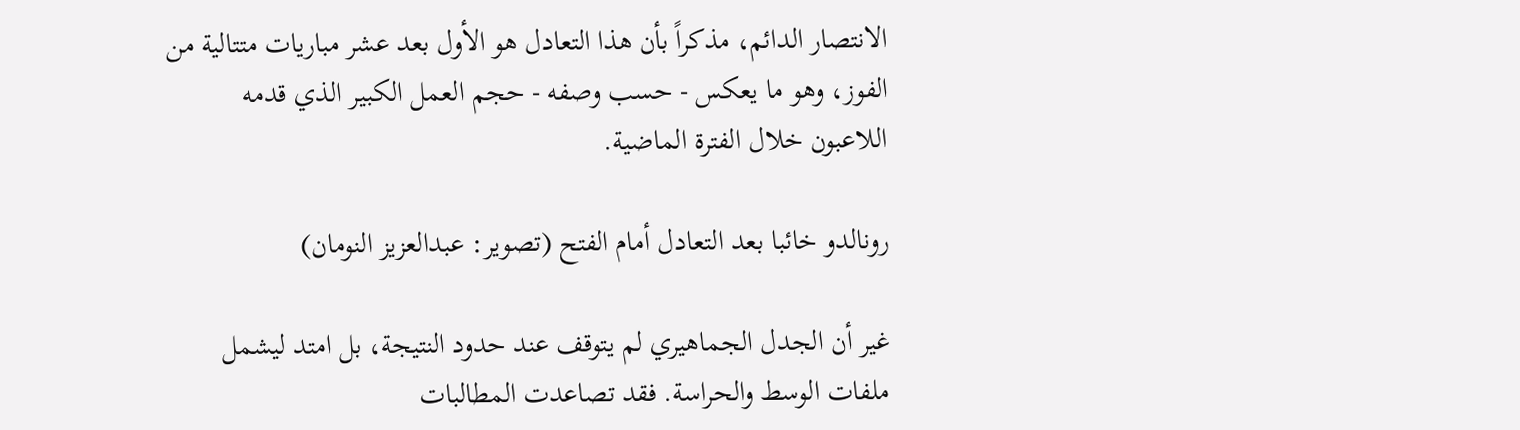الانتصار الدائم، مذكراً بأن هذا التعادل هو الأول بعد عشر مباريات متتالية من الفوز، وهو ما يعكس - حسب وصفه - حجم العمل الكبير الذي قدمه اللاعبون خلال الفترة الماضية.

رونالدو خائبا بعد التعادل أمام الفتح (تصوير: عبدالعزيز النومان)

غير أن الجدل الجماهيري لم يتوقف عند حدود النتيجة، بل امتد ليشمل ملفات الوسط والحراسة. فقد تصاعدت المطالبات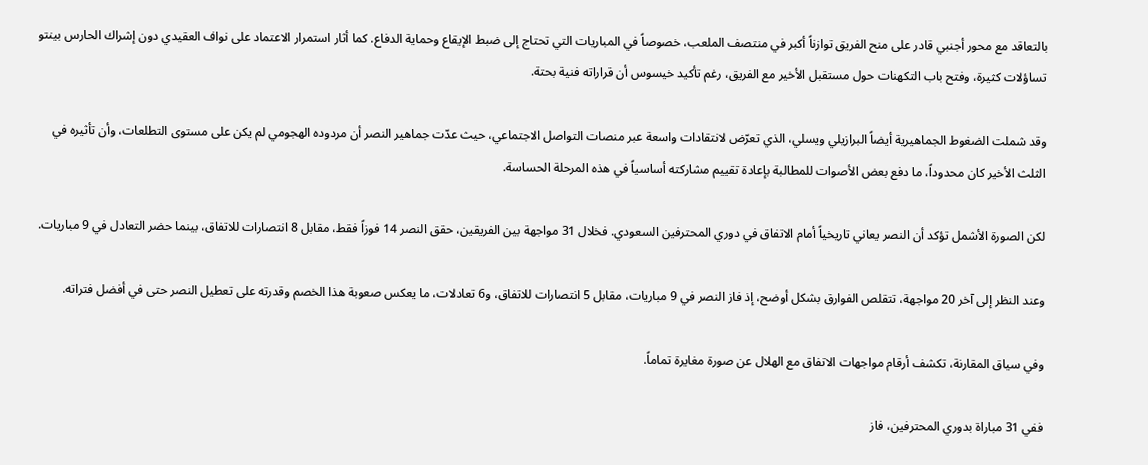بالتعاقد مع محور أجنبي قادر على منح الفريق توازناً أكبر في منتصف الملعب، خصوصاً في المباريات التي تحتاج إلى ضبط الإيقاع وحماية الدفاع. كما أثار استمرار الاعتماد على نواف العقيدي دون إشراك الحارس بينتو تساؤلات كثيرة، وفتح باب التكهنات حول مستقبل الأخير مع الفريق، رغم تأكيد خيسوس أن قراراته فنية بحتة.

وقد شملت الضغوط الجماهيرية أيضاً البرازيلي ويسلي، الذي تعرّض لانتقادات واسعة عبر منصات التواصل الاجتماعي، حيث عدّت جماهير النصر أن مردوده الهجومي لم يكن على مستوى التطلعات، وأن تأثيره في الثلث الأخير كان محدوداً، ما دفع بعض الأصوات للمطالبة بإعادة تقييم مشاركته أساسياً في هذه المرحلة الحساسة.

لكن الصورة الأشمل تؤكد أن النصر يعاني تاريخياً أمام الاتفاق في دوري المحترفين السعودي. فخلال 31 مواجهة بين الفريقين، حقق النصر 14 فوزاً فقط، مقابل 8 انتصارات للاتفاق، بينما حضر التعادل في 9 مباريات.

وعند النظر إلى آخر 20 مواجهة، تتقلص الفوارق بشكل أوضح، إذ فاز النصر في 9 مباريات، مقابل 5 انتصارات للاتفاق، و6 تعادلات، ما يعكس صعوبة هذا الخصم وقدرته على تعطيل النصر حتى في أفضل فتراته.

وفي سياق المقارنة، تكشف أرقام مواجهات الاتفاق مع الهلال عن صورة مغايرة تماماً.

ففي 31 مباراة بدوري المحترفين، فاز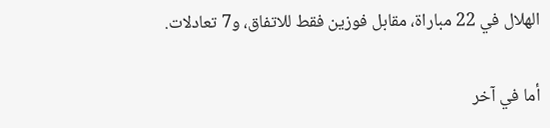الهلال في 22 مباراة، مقابل فوزين فقط للاتفاق، و7 تعادلات.

أما في آخر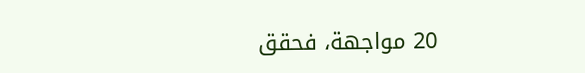20 مواجهة، فحقق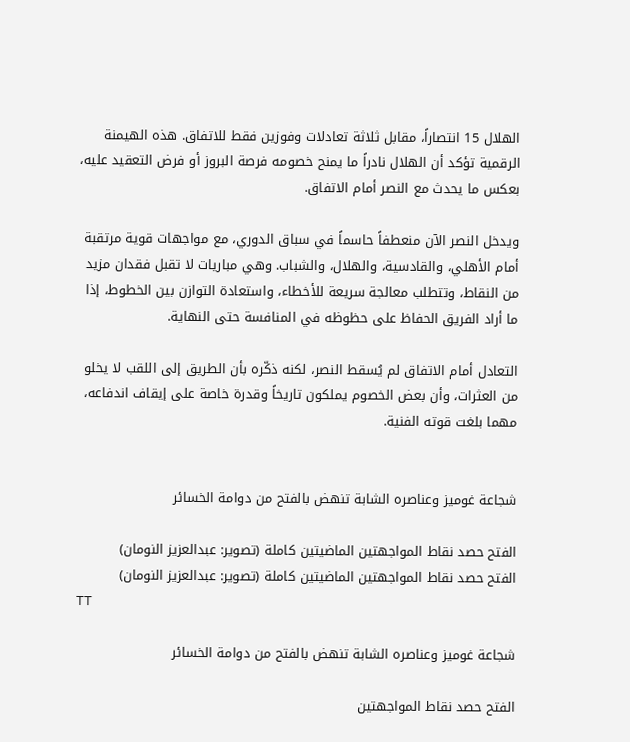الهلال 15 انتصاراً، مقابل ثلاثة تعادلات وفوزين فقط للاتفاق. هذه الهيمنة الرقمية تؤكد أن الهلال نادراً ما يمنح خصومه فرصة البروز أو فرض التعقيد عليه، بعكس ما يحدث مع النصر أمام الاتفاق.

ويدخل النصر الآن منعطفاً حاسماً في سباق الدوري، مع مواجهات قوية مرتقبة أمام الأهلي، والقادسية، والهلال، والشباب. وهي مباريات لا تقبل فقدان مزيد من النقاط، وتتطلب معالجة سريعة للأخطاء، واستعادة التوازن بين الخطوط، إذا ما أراد الفريق الحفاظ على حظوظه في المنافسة حتى النهاية.

التعادل أمام الاتفاق لم يُسقط النصر، لكنه ذكّره بأن الطريق إلى اللقب لا يخلو من العثرات، وأن بعض الخصوم يملكون تاريخاً وقدرة خاصة على إيقاف اندفاعه، مهما بلغت قوته الفنية.


شجاعة غوميز وعناصره الشابة تنهض بالفتح من دوامة الخسائر

الفتح حصد نقاط المواجهتين الماضيتين كاملة (تصوير: عبدالعزيز النومان)
الفتح حصد نقاط المواجهتين الماضيتين كاملة (تصوير: عبدالعزيز النومان)
TT

شجاعة غوميز وعناصره الشابة تنهض بالفتح من دوامة الخسائر

الفتح حصد نقاط المواجهتين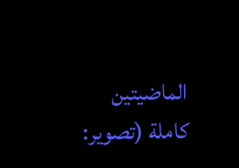الماضيتين كاملة (تصوير: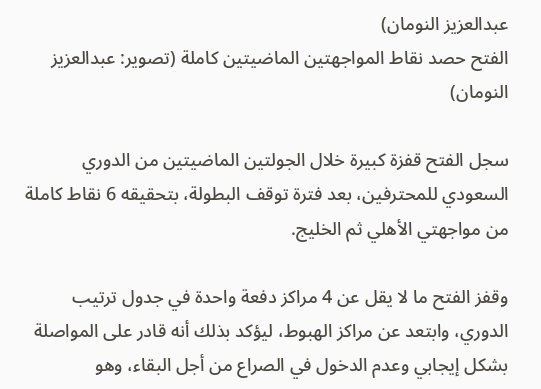عبدالعزيز النومان)
الفتح حصد نقاط المواجهتين الماضيتين كاملة (تصوير: عبدالعزيز النومان)

سجل الفتح قفزة كبيرة خلال الجولتين الماضيتين من الدوري السعودي للمحترفين، بعد فترة توقف البطولة، بتحقيقه 6 نقاط كاملة من مواجهتي الأهلي ثم الخليج.

وقفز الفتح ما لا يقل عن 4 مراكز دفعة واحدة في جدول ترتيب الدوري، وابتعد عن مراكز الهبوط، ليؤكد بذلك أنه قادر على المواصلة بشكل إيجابي وعدم الدخول في الصراع من أجل البقاء، وهو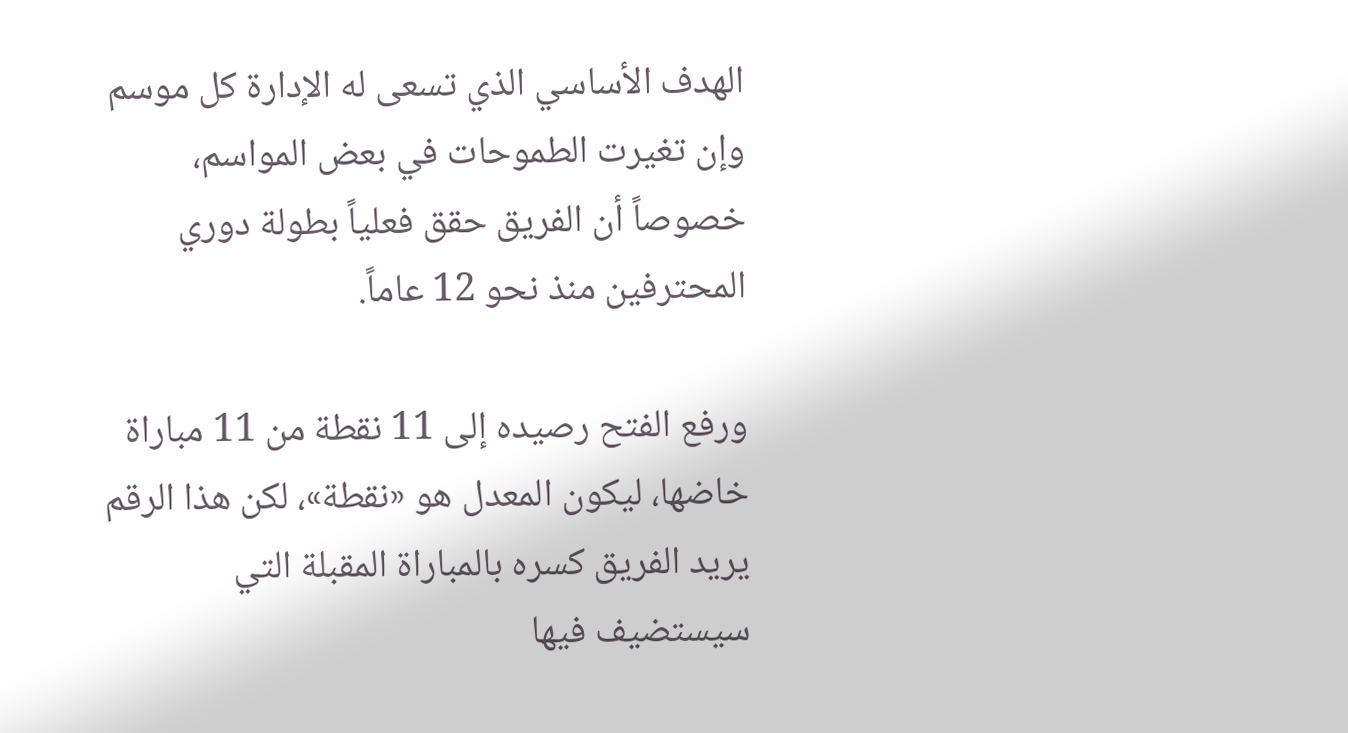الهدف الأساسي الذي تسعى له الإدارة كل موسم وإن تغيرت الطموحات في بعض المواسم، خصوصاً أن الفريق حقق فعلياً بطولة دوري المحترفين منذ نحو 12 عاماً.

ورفع الفتح رصيده إلى 11 نقطة من 11 مباراة خاضها، ليكون المعدل هو «نقطة»، لكن هذا الرقم يريد الفريق كسره بالمباراة المقبلة التي سيستضيف فيها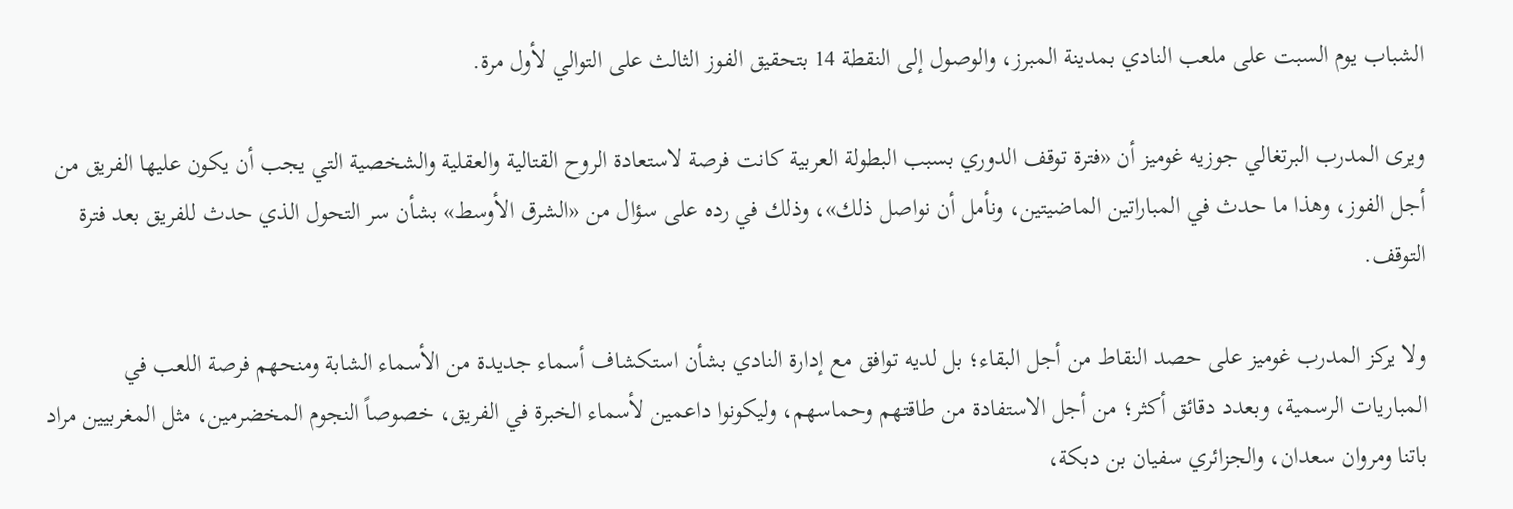الشباب يوم السبت على ملعب النادي بمدينة المبرز، والوصول إلى النقطة 14 بتحقيق الفوز الثالث على التوالي لأول مرة.

ويرى المدرب البرتغالي جوزيه غوميز أن «فترة توقف الدوري بسبب البطولة العربية كانت فرصة لاستعادة الروح القتالية والعقلية والشخصية التي يجب أن يكون عليها الفريق من أجل الفوز، وهذا ما حدث في المباراتين الماضيتين، ونأمل أن نواصل ذلك»، وذلك في رده على سؤال من «الشرق الأوسط» بشأن سر التحول الذي حدث للفريق بعد فترة التوقف.

ولا يركز المدرب غوميز على حصد النقاط من أجل البقاء؛ بل لديه توافق مع إدارة النادي بشأن استكشاف أسماء جديدة من الأسماء الشابة ومنحهم فرصة اللعب في المباريات الرسمية، وبعدد دقائق أكثر؛ من أجل الاستفادة من طاقتهم وحماسهم، وليكونوا داعمين لأسماء الخبرة في الفريق، خصوصاً النجوم المخضرمين، مثل المغربيين مراد باتنا ومروان سعدان، والجزائري سفيان بن دبكة،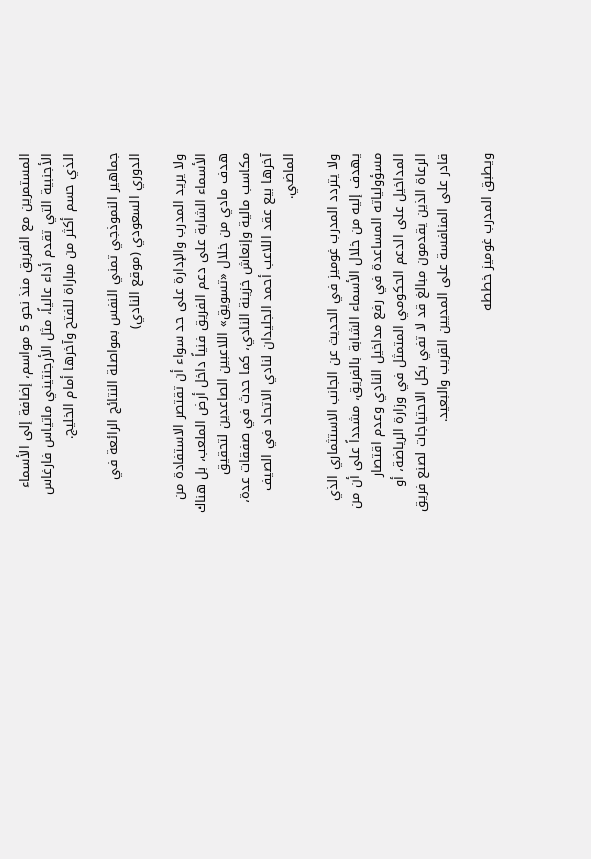المستمرين مع الفريق منذ نحو 5 مواسم، إضافة إلى الأسماء الأجنبية التي تقدم أداء عالياً، مثل الأرجنتيني ماتياس فارغاس الذي حسم أكثر من مباراة للفتح وآخرها أمام الخليج.

جماهير النموذجي تمني النفس بمواصلة النتائج الرائعة في الدوري السعودي (موقع النادي)

ولا يريد المدرب والإدارة على حد سواء أن تقتصر الاستفادة من الأسماء الشابة على دعم الفريق فنياً داخل أرض الملعب، بل هناك هدف مادي من خلال «تسويق» اللاعبين الصاعدين لتحقيق مكاسب مالية وإنعاش خزينة النادي، كما حدث في صفقات عدة، آخرها بيع عقد اللاعب أحمد الجليدان لنادي الاتحاد في الصيف الماضي.

ولا يتردد المدرب غوميز في الحديث عن الجانب الاستثماري الذي يهدف إليه من خلال الأسماء الشابة بالفريق، مشدداً على أن من مسؤولياته المساعدة في رفع مداخيل النادي وعدم اقتصار المداخيل على الدعم الحكومي المتمثل في وزارة الرياضة، أو الرعاة الذين يقدمون مبالغ قد لا تفي بكل الاحتياجات لصنع فريق قادر على المنافسة على المديين القريب والبعيد.

ويطبق المدرب غوميز خططه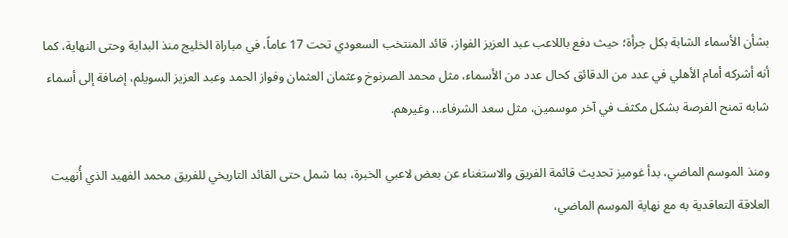بشأن الأسماء الشابة بكل جرأة؛ حيث دفع باللاعب عبد العزيز الفواز، قائد المنتخب السعودي تحت 17 عاماً، في مباراة الخليج منذ البداية وحتى النهاية، كما أنه أشركه أمام الأهلي في عدد من الدقائق كحال عدد من الأسماء، مثل محمد الصرنوخ وعثمان العثمان وفواز الحمد وعبد العزيز السويلم، إضافة إلى أسماء شابه تمنح الفرصة بشكل مكثف في آخر موسمين، مثل سعد الشرفاء... وغيرهم.

ومنذ الموسم الماضي، بدأ غوميز تحديث قائمة الفريق والاستغناء عن بعض لاعبي الخبرة، بما شمل حتى القائد التاريخي للفريق محمد الفهيد الذي أُنهيت العلاقة التعاقدية به مع نهاية الموسم الماضي،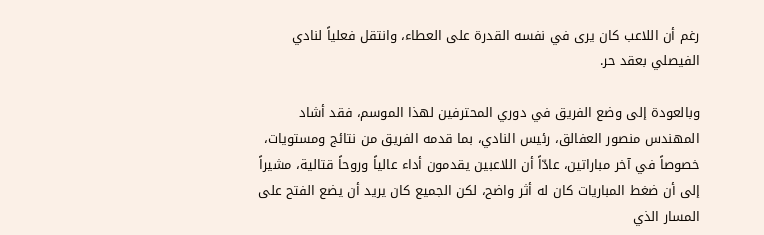رغم أن اللاعب كان يرى في نفسه القدرة على العطاء، وانتقل فعلياً لنادي الفيصلي بعقد حر.

وبالعودة إلى وضع الفريق في دوري المحترفين لهذا الموسم، فقد أشاد المهندس منصور العفالق، رئيس النادي، بما قدمه الفريق من نتائج ومستويات، خصوصاً في آخر مباراتين، عادّاً أن اللاعبين يقدمون أداء عالياً وروحاً قتالية، مشيراً إلى أن ضغط المباريات كان له أثر واضح، لكن الجميع كان يريد أن يضع الفتح على المسار الذي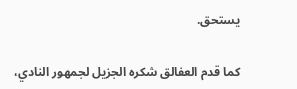يستحق.

كما قدم العفالق شكره الجزيل لجمهور النادي،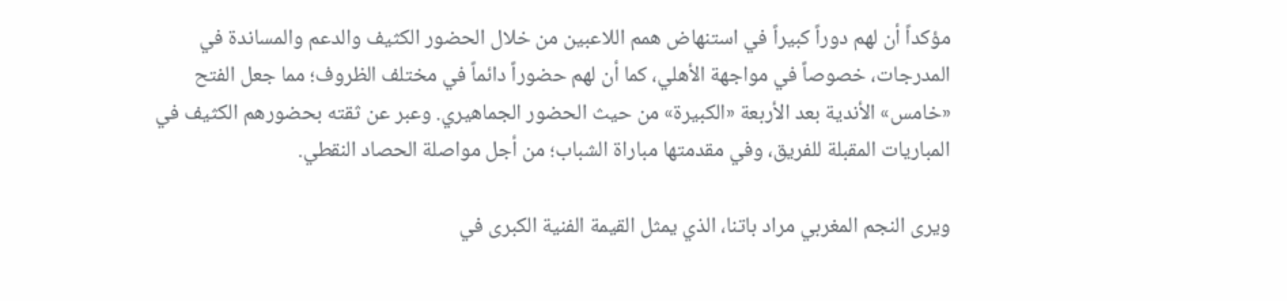مؤكداً أن لهم دوراً كبيراً في استنهاض همم اللاعبين من خلال الحضور الكثيف والدعم والمساندة في المدرجات، خصوصاً في مواجهة الأهلي، كما أن لهم حضوراً دائماً في مختلف الظروف؛ مما جعل الفتح «خامس» الأندية بعد الأربعة «الكبيرة» من حيث الحضور الجماهيري. وعبر عن ثقته بحضورهم الكثيف في المباريات المقبلة للفريق، وفي مقدمتها مباراة الشباب؛ من أجل مواصلة الحصاد النقطي.

ويرى النجم المغربي مراد باتنا، الذي يمثل القيمة الفنية الكبرى في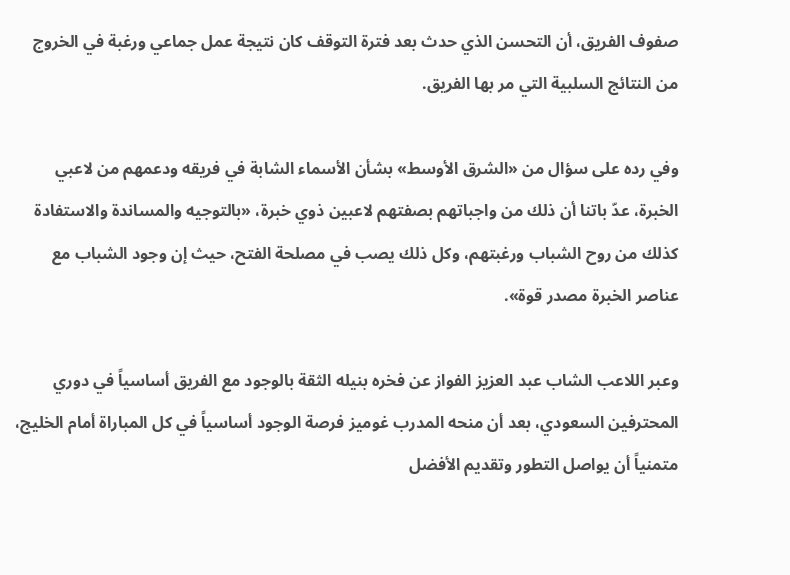صفوف الفريق، أن التحسن الذي حدث بعد فترة التوقف كان نتيجة عمل جماعي ورغبة في الخروج من النتائج السلبية التي مر بها الفريق.

وفي رده على سؤال من «الشرق الأوسط» بشأن الأسماء الشابة في فريقه ودعمهم من لاعبي الخبرة، عدّ باتنا أن ذلك من واجباتهم بصفتهم لاعبين ذوي خبرة، «بالتوجيه والمساندة والاستفادة كذلك من روح الشباب ورغبتهم، وكل ذلك يصب في مصلحة الفتح، حيث إن وجود الشباب مع عناصر الخبرة مصدر قوة».

وعبر اللاعب الشاب عبد العزيز الفواز عن فخره بنيله الثقة بالوجود مع الفريق أساسياً في دوري المحترفين السعودي، بعد أن منحه المدرب غوميز فرصة الوجود أساسياً في كل المباراة أمام الخليج، متمنياً أن يواصل التطور وتقديم الأفضل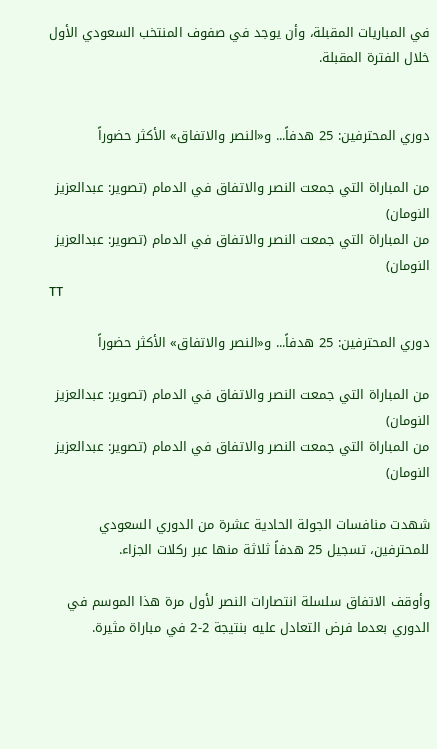في المباريات المقبلة، وأن يوجد في صفوف المنتخب السعودي الأول خلال الفترة المقبلة.


دوري المحترفين: 25 هدفاً... و«النصر والاتفاق» الأكثر حضوراً

من المباراة التي جمعت النصر والاتفاق في الدمام (تصوير: عبدالعزيز النومان)
من المباراة التي جمعت النصر والاتفاق في الدمام (تصوير: عبدالعزيز النومان)
TT

دوري المحترفين: 25 هدفاً... و«النصر والاتفاق» الأكثر حضوراً

من المباراة التي جمعت النصر والاتفاق في الدمام (تصوير: عبدالعزيز النومان)
من المباراة التي جمعت النصر والاتفاق في الدمام (تصوير: عبدالعزيز النومان)

شهدت منافسات الجولة الحادية عشرة من الدوري السعودي للمحترفين، تسجيل 25 هدفاً ثلاثة منها عبر ركلات الجزاء.

وأوقف الاتفاق سلسلة انتصارات النصر لأول مرة هذا الموسم في الدوري بعدما فرض التعادل عليه بنتيجة 2-2 في مباراة مثيرة.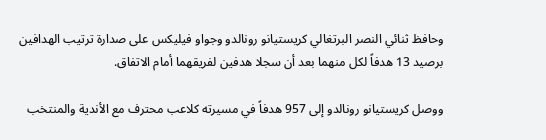وحافظ ثنائي النصر البرتغالي كريستيانو رونالدو وجواو فيليكس على صدارة ترتيب الهدافين برصيد 13 هدفاً لكل منهما بعد أن سجلا هدفين لفريقهما أمام الاتفاق.

ووصل كريستيانو رونالدو إلى 957 هدفاً في مسيرته كلاعب محترف مع الأندية والمنتخب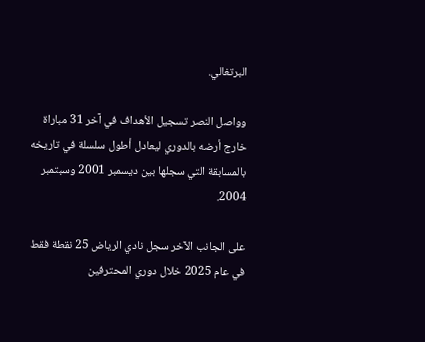البرتغالي.

وواصل النصر تسجيل الأهداف في آخر 31 مباراة خارج أرضه بالدوري ليعادل أطول سلسلة في تاريخه بالمسابقة التي سجلها بين ديسمبر 2001 وسبتمبر 2004.

على الجانب الآخر سجل نادي الرياض 25 نقطة فقط في عام 2025 خلال دوري المحترفين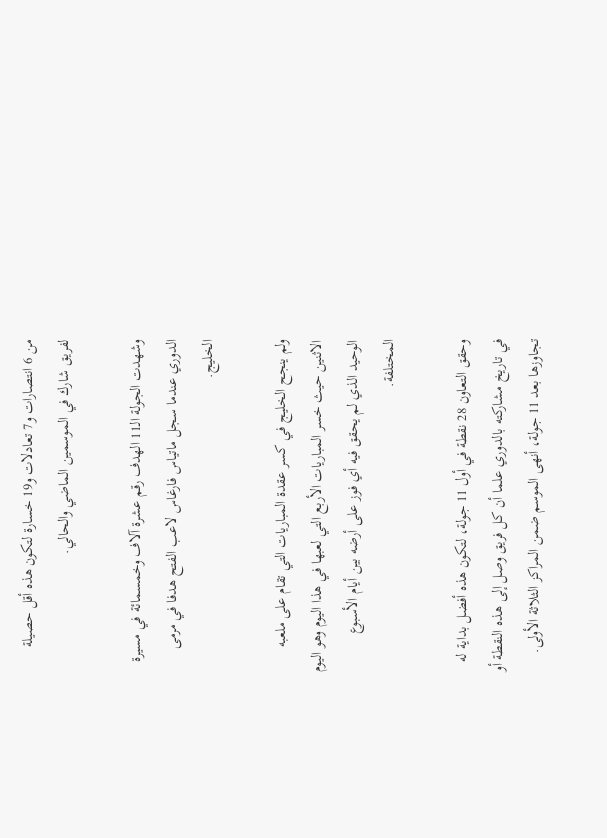من 6 انتصارات و7 تعادلات و19 خسارة لتكون هذه أقل حصيلة لفريق شارك في الموسمين الماضي والحالي.

وشهدت الجولة الـ11 الهدف رقم عشرة آلاف وخمسمائة في مسيرة الدوري عندما سجل ماتياس فارغاس لاعب الفتح هدفا في مرمى الخليج.

ولم ينجح الخليج في كسر عقدة المباريات التي تقام على ملعبه الاثنين حيث خسر المباريات الأربع التي لعبها في هذا اليوم وهو اليوم الوحيد الذي لم يحقق فيه أي فوز على أرضه بين أيام الأسبوع المختلفة.

وحقق التعاون 28 نقطة في أول 11 جولة، لتكون هذه أفضل بداية له في تاريخ مشاركته بالدوري علما أن كل فريق وصل إلى هذه النقطة أو تجاوزها بعد 11 جولة، أنهى الموسم ضمن المراكز الثلاثة الأولى.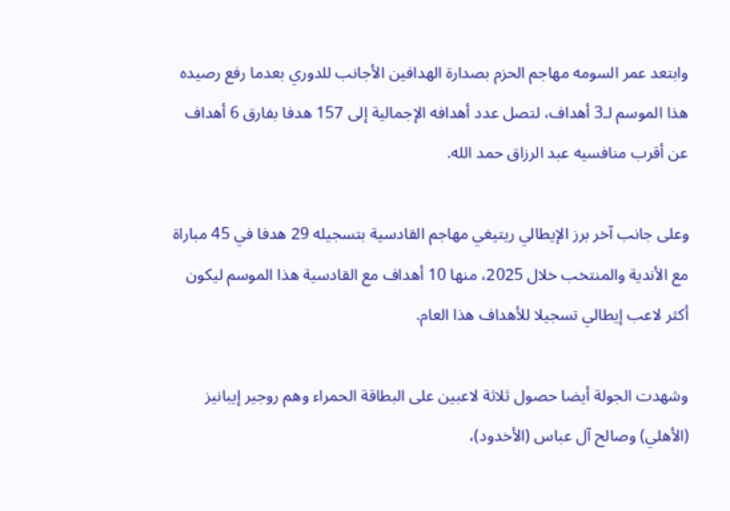وابتعد عمر السومه مهاجم الحزم بصدارة الهدافين الأجانب للدوري بعدما رفع رصيده هذا الموسم لـ3 أهداف، لتصل عدد أهدافه الإجمالية إلى 157 هدفا بفارق 6 أهداف عن أقرب منافسيه عبد الرزاق حمد الله.

وعلى جانب آخر برز الإيطالي ريتيغي مهاجم القادسية بتسجيله 29 هدفا في 45 مباراة مع الأندية والمنتخب خلال 2025، منها 10 أهداف مع القادسية هذا الموسم ليكون أكثر لاعب إيطالي تسجيلا للأهداف هذا العام.

وشهدت الجولة أيضا حصول ثلاثة لاعبين على البطاقة الحمراء وهم روجير إيبانيز (الأهلي) وصالح آل عباس (الأخدود)،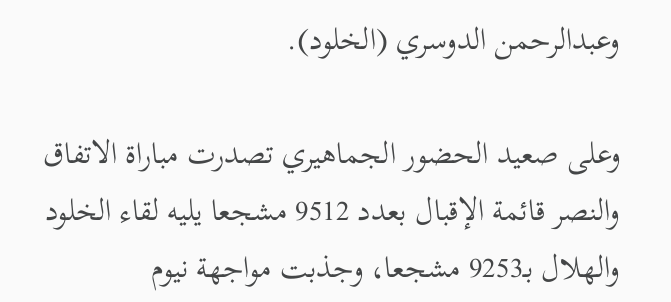وعبدالرحمن الدوسري (الخلود).

وعلى صعيد الحضور الجماهيري تصدرت مباراة الاتفاق والنصر قائمة الإقبال بعدد 9512 مشجعا يليه لقاء الخلود والهلال بـ9253 مشجعا، وجذبت مواجهة نيوم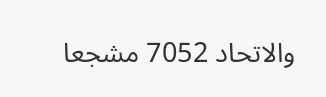والاتحاد 7052 مشجعا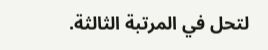لتحل في المرتبة الثالثة.